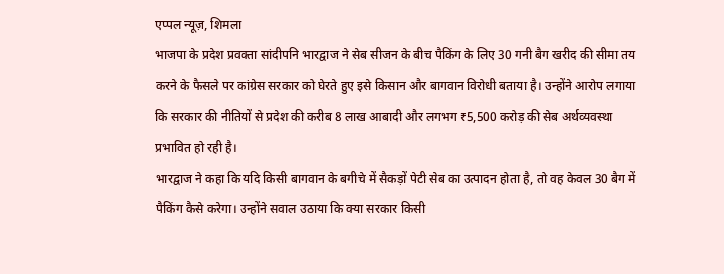एप्पल न्यूज़, शिमला
भाजपा के प्रदेश प्रवक्ता सांदीपनि भारद्वाज ने सेब सीजन के बीच पैकिंग के लिए 30 गनी बैग खरीद की सीमा तय करने के फैसले पर कांग्रेस सरकार को घेरते हुए इसे किसान और बागवान विरोधी बताया है। उन्होंने आरोप लगाया कि सरकार की नीतियों से प्रदेश की करीब 8 लाख आबादी और लगभग ₹5,500 करोड़ की सेब अर्थव्यवस्था प्रभावित हो रही है।
भारद्वाज ने कहा कि यदि किसी बागवान के बगीचे में सैकड़ों पेटी सेब का उत्पादन होता है, तो वह केवल 30 बैग में पैकिंग कैसे करेगा। उन्होंने सवाल उठाया कि क्या सरकार किसी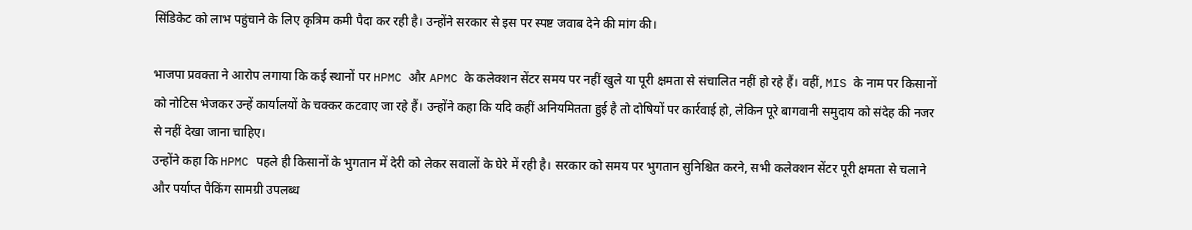सिंडिकेट को लाभ पहुंचाने के लिए कृत्रिम कमी पैदा कर रही है। उन्होंने सरकार से इस पर स्पष्ट जवाब देने की मांग की।

भाजपा प्रवक्ता ने आरोप लगाया कि कई स्थानों पर HPMC और APMC के कलेक्शन सेंटर समय पर नहीं खुले या पूरी क्षमता से संचालित नहीं हो रहे हैं। वहीं, MIS के नाम पर किसानों को नोटिस भेजकर उन्हें कार्यालयों के चक्कर कटवाए जा रहे हैं। उन्होंने कहा कि यदि कहीं अनियमितता हुई है तो दोषियों पर कार्रवाई हो, लेकिन पूरे बागवानी समुदाय को संदेह की नजर से नहीं देखा जाना चाहिए।
उन्होंने कहा कि HPMC पहले ही किसानों के भुगतान में देरी को लेकर सवालों के घेरे में रही है। सरकार को समय पर भुगतान सुनिश्चित करने, सभी कलेक्शन सेंटर पूरी क्षमता से चलाने और पर्याप्त पैकिंग सामग्री उपलब्ध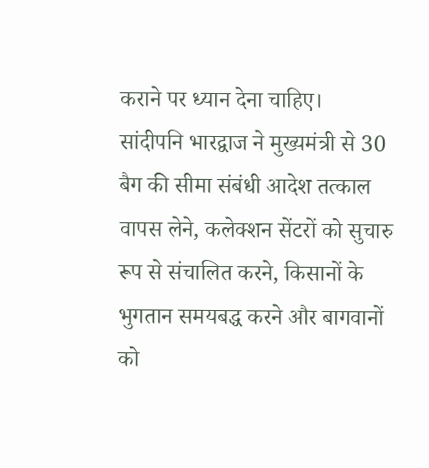कराने पर ध्यान देना चाहिए।
सांदीपनि भारद्वाज ने मुख्यमंत्री से 30 बैग की सीमा संबंधी आदेश तत्काल वापस लेने, कलेक्शन सेंटरों को सुचारु रूप से संचालित करने, किसानों के भुगतान समयबद्ध करने और बागवानों को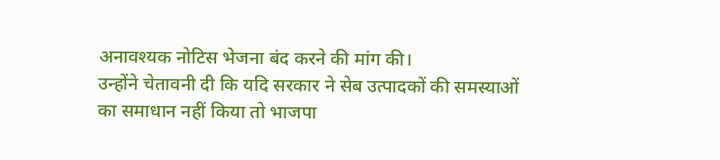अनावश्यक नोटिस भेजना बंद करने की मांग की।
उन्होंने चेतावनी दी कि यदि सरकार ने सेब उत्पादकों की समस्याओं का समाधान नहीं किया तो भाजपा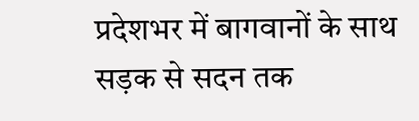प्रदेशभर में बागवानों के साथ सड़क से सदन तक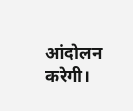आंदोलन करेगी।